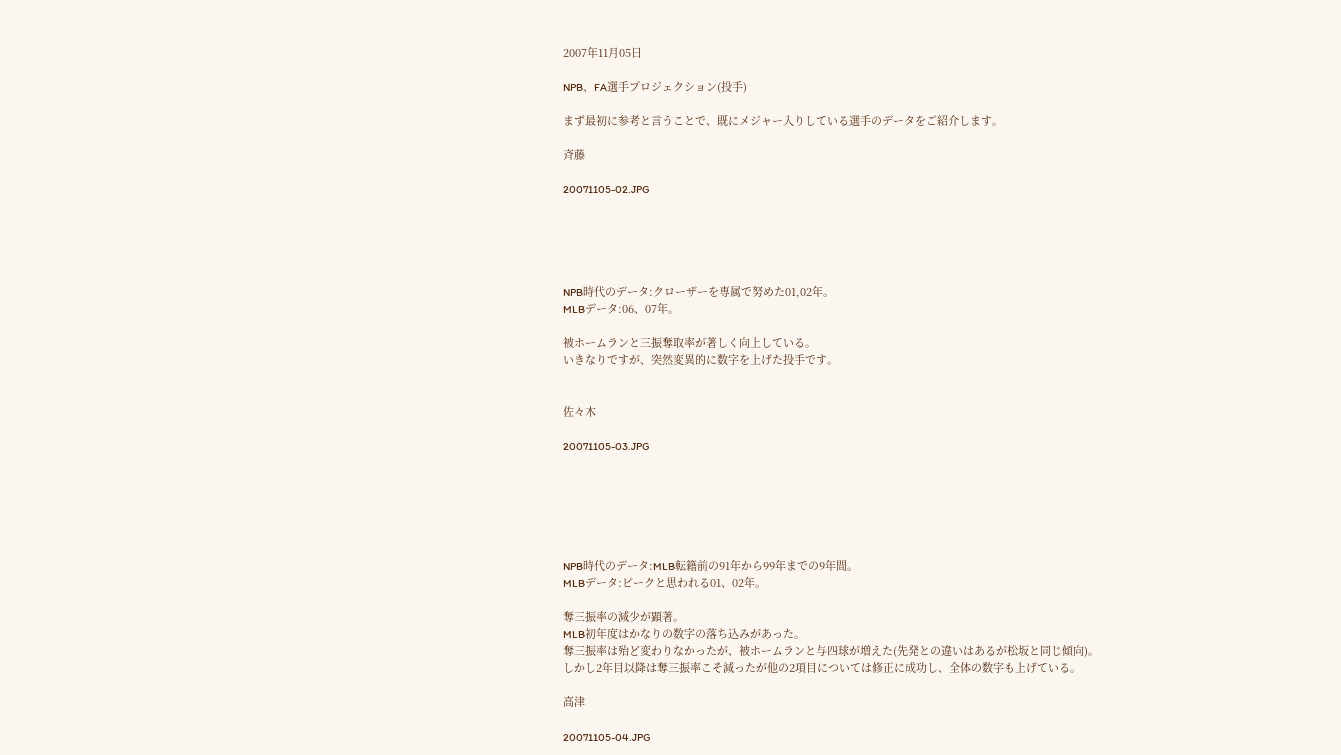2007年11月05日

NPB、FA選手プロジェクション(投手)

まず最初に参考と言うことで、既にメジャー入りしている選手のデータをご紹介します。

斉藤

20071105-02.JPG





NPB時代のデータ:クローザーを専属で努めた01,02年。
MLBデータ:06、07年。

被ホームランと三振奪取率が著しく向上している。
いきなりですが、突然変異的に数字を上げた投手です。


佐々木

20071105-03.JPG






NPB時代のデータ:MLB転籍前の91年から99年までの9年間。
MLBデータ:ピークと思われる01、02年。

奪三振率の減少が顕著。
MLB初年度はかなりの数字の落ち込みがあった。
奪三振率は殆ど変わりなかったが、被ホームランと与四球が増えた(先発との違いはあるが松坂と同じ傾向)。
しかし2年目以降は奪三振率こそ減ったが他の2項目については修正に成功し、全体の数字も上げている。

高津

20071105-04.JPG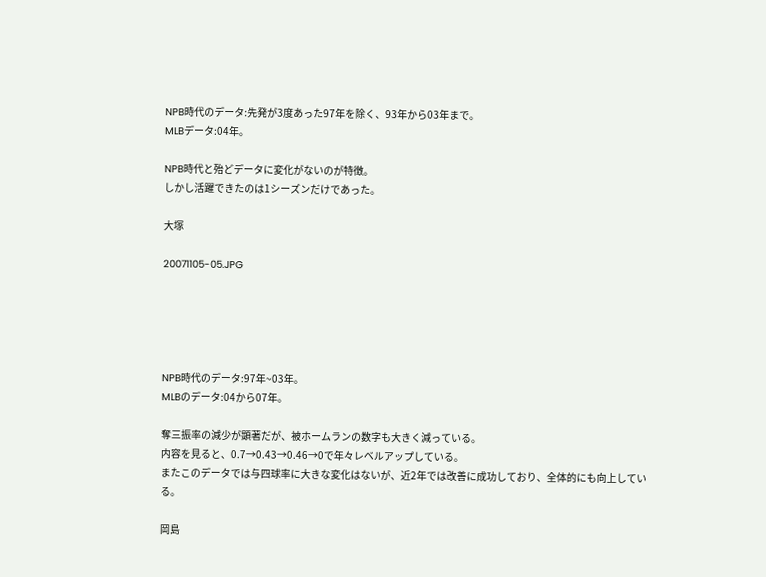NPB時代のデータ:先発が3度あった97年を除く、93年から03年まで。
MLBデータ:04年。

NPB時代と殆どデータに変化がないのが特徴。
しかし活躍できたのは1シーズンだけであった。

大塚

20071105-05.JPG





NPB時代のデータ:97年~03年。
MLBのデータ:04から07年。

奪三振率の減少が顕著だが、被ホームランの数字も大きく減っている。
内容を見ると、0.7→0.43→0.46→0で年々レベルアップしている。
またこのデータでは与四球率に大きな変化はないが、近2年では改善に成功しており、全体的にも向上している。

岡島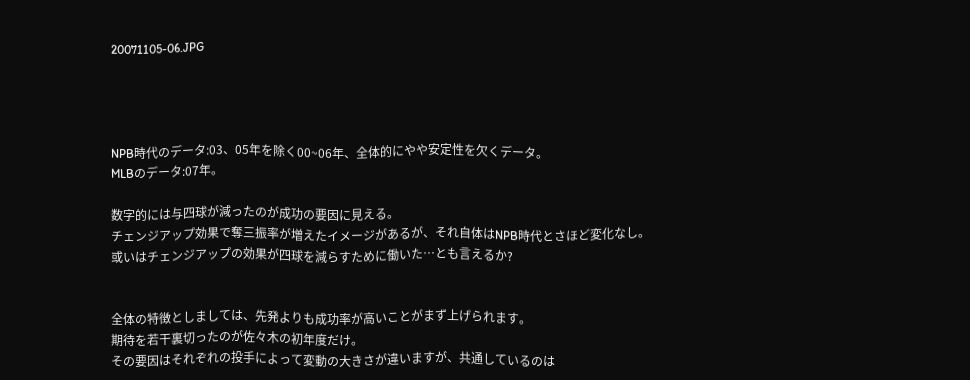20071105-06.JPG




NPB時代のデータ:03、05年を除く00~06年、全体的にやや安定性を欠くデータ。
MLBのデータ:07年。

数字的には与四球が減ったのが成功の要因に見える。
チェンジアップ効果で奪三振率が増えたイメージがあるが、それ自体はNPB時代とさほど変化なし。
或いはチェンジアップの効果が四球を減らすために働いた…とも言えるか?


全体の特徴としましては、先発よりも成功率が高いことがまず上げられます。
期待を若干裏切ったのが佐々木の初年度だけ。
その要因はそれぞれの投手によって変動の大きさが違いますが、共通しているのは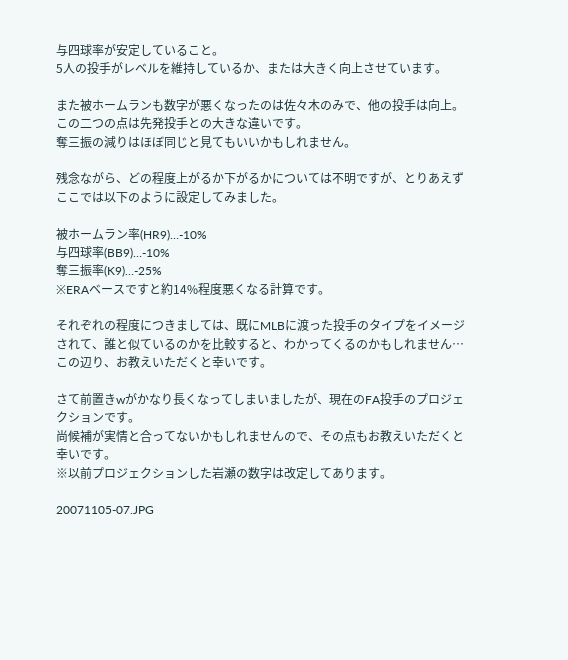与四球率が安定していること。
5人の投手がレベルを維持しているか、または大きく向上させています。

また被ホームランも数字が悪くなったのは佐々木のみで、他の投手は向上。
この二つの点は先発投手との大きな違いです。
奪三振の減りはほぼ同じと見てもいいかもしれません。

残念ながら、どの程度上がるか下がるかについては不明ですが、とりあえずここでは以下のように設定してみました。

被ホームラン率(HR9)…-10%
与四球率(BB9)…-10%
奪三振率(K9)…-25%
※ERAベースですと約14%程度悪くなる計算です。

それぞれの程度につきましては、既にMLBに渡った投手のタイプをイメージされて、誰と似ているのかを比較すると、わかってくるのかもしれません…この辺り、お教えいただくと幸いです。

さて前置きwがかなり長くなってしまいましたが、現在のFA投手のプロジェクションです。
尚候補が実情と合ってないかもしれませんので、その点もお教えいただくと幸いです。
※以前プロジェクションした岩瀬の数字は改定してあります。

20071105-07.JPG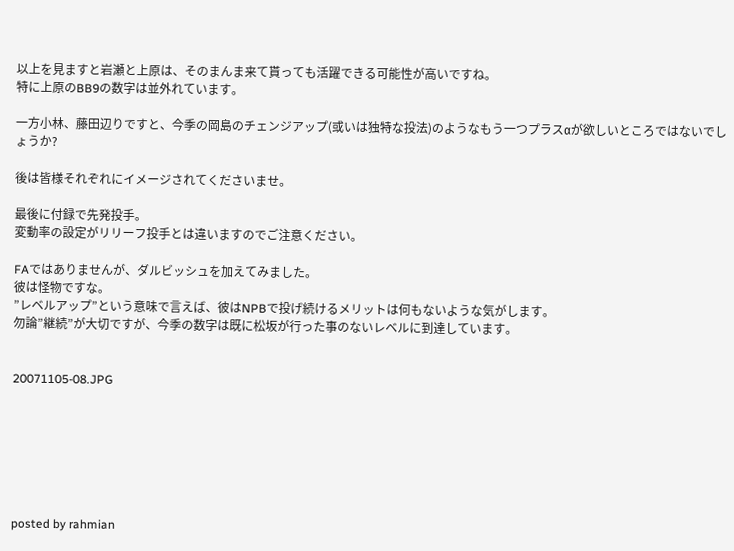以上を見ますと岩瀬と上原は、そのまんま来て貰っても活躍できる可能性が高いですね。
特に上原のBB9の数字は並外れています。

一方小林、藤田辺りですと、今季の岡島のチェンジアップ(或いは独特な投法)のようなもう一つプラスαが欲しいところではないでしょうか?

後は皆様それぞれにイメージされてくださいませ。

最後に付録で先発投手。
変動率の設定がリリーフ投手とは違いますのでご注意ください。

FAではありませんが、ダルビッシュを加えてみました。
彼は怪物ですな。
”レベルアップ”という意味で言えば、彼はNPBで投げ続けるメリットは何もないような気がします。
勿論”継続”が大切ですが、今季の数字は既に松坂が行った事のないレベルに到達しています。


20071105-08.JPG







posted by rahmian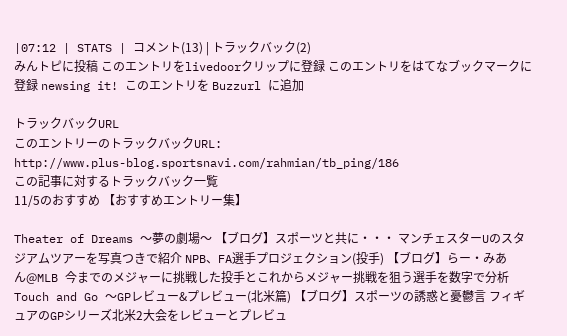|07:12 | STATS | コメント(13) | トラックバック(2)
みんトピに投稿 このエントリをlivedoorクリップに登録 このエントリをはてなブックマークに登録 newsing it! このエントリを Buzzurl に追加

トラックバックURL
このエントリーのトラックバックURL:
http://www.plus-blog.sportsnavi.com/rahmian/tb_ping/186
この記事に対するトラックバック一覧
11/5のおすすめ 【おすすめエントリー集】

Theater of Dreams 〜夢の劇場〜 【ブログ】スポーツと共に・・・ マンチェスターUのスタジアムツアーを写真つきで紹介 NPB、FA選手プロジェクション(投手) 【ブログ】らー・みあん@MLB 今までのメジャーに挑戦した投手とこれからメジャー挑戦を狙う選手を数字で分析 Touch and Go 〜GPレビュー&プレビュー(北米篇) 【ブログ】スポーツの誘惑と憂鬱言 フィギュアのGPシリーズ北米2大会をレビューとプレビュ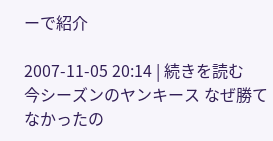ーで紹介

2007-11-05 20:14 | 続きを読む
今シーズンのヤンキース なぜ勝てなかったの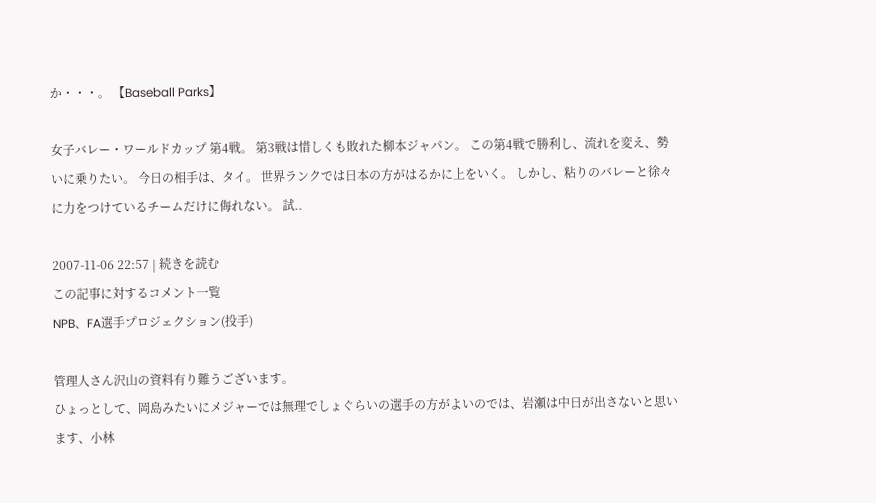か・・・。 【Baseball Parks】

女子バレー・ワールドカップ 第4戦。 第3戦は惜しくも敗れた柳本ジャパン。 この第4戦で勝利し、流れを変え、勢いに乗りたい。 今日の相手は、タイ。 世界ランクでは日本の方がはるかに上をいく。 しかし、粘りのバレーと徐々に力をつけているチームだけに侮れない。 試..

2007-11-06 22:57 | 続きを読む
この記事に対するコメント一覧
NPB、FA選手プロジェクション(投手)

管理人さん沢山の資料有り難うございます。
ひょっとして、岡島みたいにメジャーでは無理でしょぐらいの選手の方がよいのでは、岩瀬は中日が出さないと思います、小林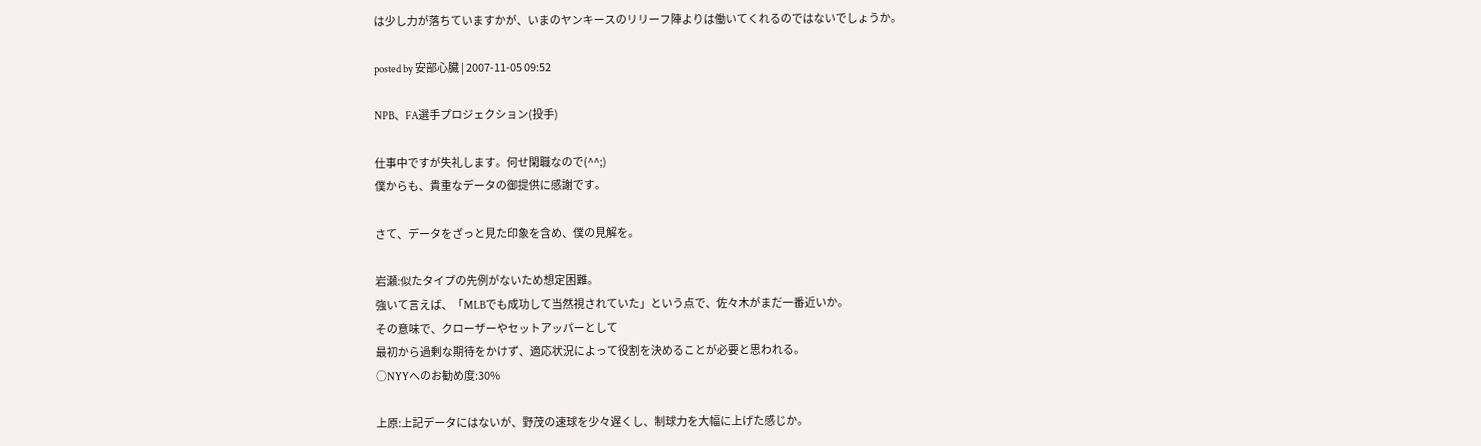は少し力が落ちていますかが、いまのヤンキースのリリーフ陣よりは働いてくれるのではないでしょうか。

posted by 安部心臓 | 2007-11-05 09:52

NPB、FA選手プロジェクション(投手)

仕事中ですが失礼します。何せ閑職なので(^^;)
僕からも、貴重なデータの御提供に感謝です。

さて、データをざっと見た印象を含め、僕の見解を。

岩瀬:似たタイプの先例がないため想定困難。
強いて言えば、「MLBでも成功して当然視されていた」という点で、佐々木がまだ一番近いか。
その意味で、クローザーやセットアッパーとして
最初から過剰な期待をかけず、適応状況によって役割を決めることが必要と思われる。
○NYYへのお勧め度:30%

上原:上記データにはないが、野茂の速球を少々遅くし、制球力を大幅に上げた感じか。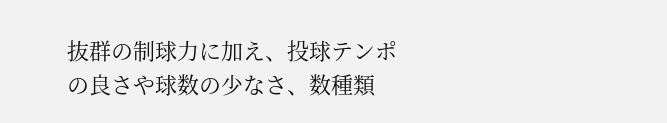抜群の制球力に加え、投球テンポの良さや球数の少なさ、数種類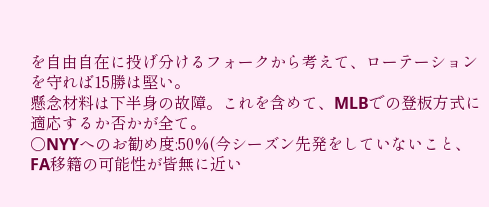を自由自在に投げ分けるフォークから考えて、ローテーションを守れば15勝は堅い。
懸念材料は下半身の故障。これを含めて、MLBでの登板方式に適応するか否かが全て。
○NYYへのお勧め度:50%(今シーズン先発をしていないこと、FA移籍の可能性が皆無に近い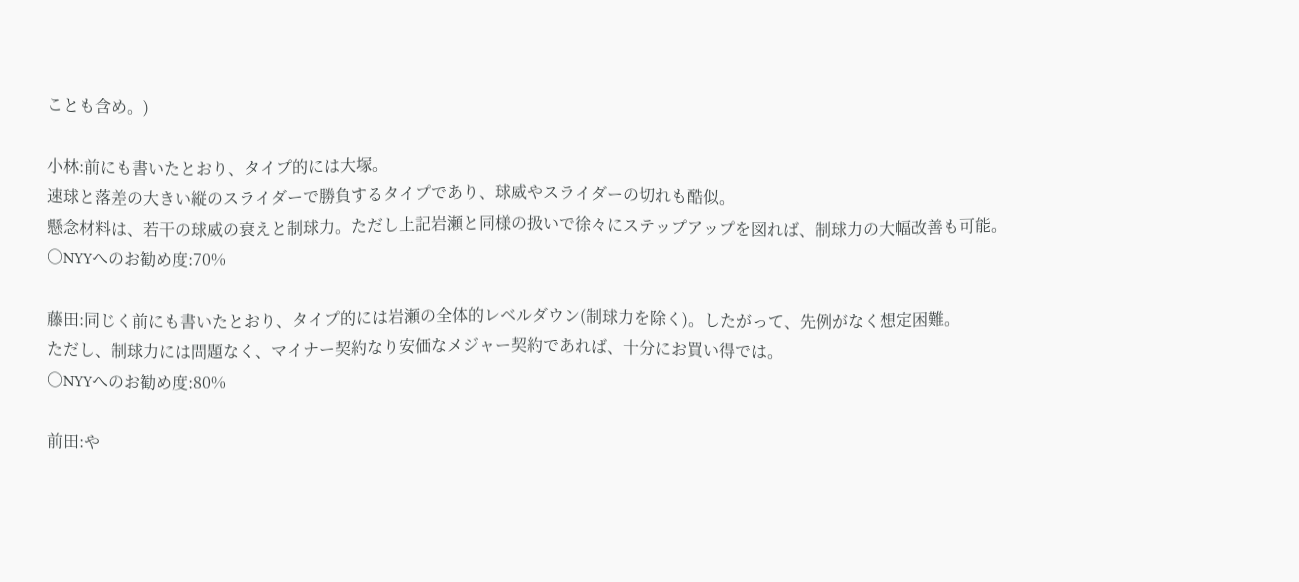ことも含め。)

小林:前にも書いたとおり、タイプ的には大塚。
速球と落差の大きい縦のスライダーで勝負するタイプであり、球威やスライダーの切れも酷似。
懸念材料は、若干の球威の衰えと制球力。ただし上記岩瀬と同様の扱いで徐々にステップアップを図れば、制球力の大幅改善も可能。
○NYYへのお勧め度:70%

藤田:同じく前にも書いたとおり、タイプ的には岩瀬の全体的レベルダウン(制球力を除く)。したがって、先例がなく想定困難。
ただし、制球力には問題なく、マイナー契約なり安価なメジャー契約であれば、十分にお買い得では。
○NYYへのお勧め度:80%

前田:や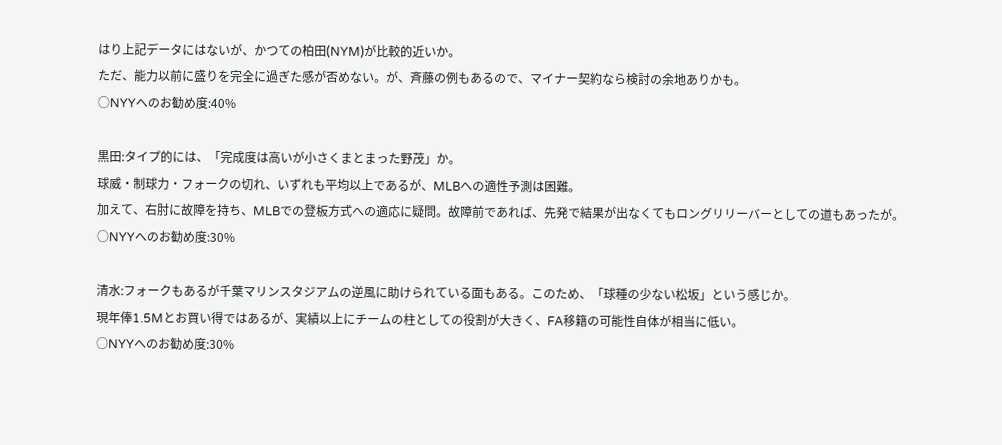はり上記データにはないが、かつての柏田(NYM)が比較的近いか。
ただ、能力以前に盛りを完全に過ぎた感が否めない。が、斉藤の例もあるので、マイナー契約なら検討の余地ありかも。
○NYYへのお勧め度:40%

黒田:タイプ的には、「完成度は高いが小さくまとまった野茂」か。
球威・制球力・フォークの切れ、いずれも平均以上であるが、MLBへの適性予測は困難。
加えて、右肘に故障を持ち、MLBでの登板方式への適応に疑問。故障前であれば、先発で結果が出なくてもロングリリーバーとしての道もあったが。
○NYYへのお勧め度:30%

清水:フォークもあるが千葉マリンスタジアムの逆風に助けられている面もある。このため、「球種の少ない松坂」という感じか。
現年俸1.5Mとお買い得ではあるが、実績以上にチームの柱としての役割が大きく、FA移籍の可能性自体が相当に低い。
○NYYへのお勧め度:30%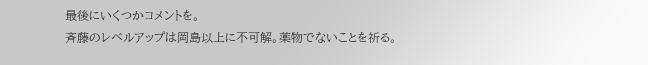最後にいくつかコメントを。
斉藤のレベルアップは岡島以上に不可解。薬物でないことを祈る。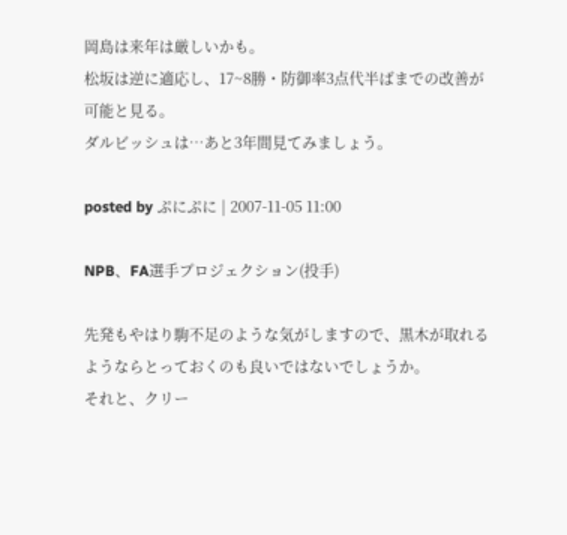岡島は来年は厳しいかも。
松坂は逆に適応し、17~8勝・防御率3点代半ばまでの改善が可能と見る。
ダルビッシュは…あと3年間見てみましょう。

posted by ぷにぷに | 2007-11-05 11:00

NPB、FA選手プロジェクション(投手)

先発もやはり駒不足のような気がしますので、黒木が取れるようならとっておくのも良いではないでしょうか。
それと、クリー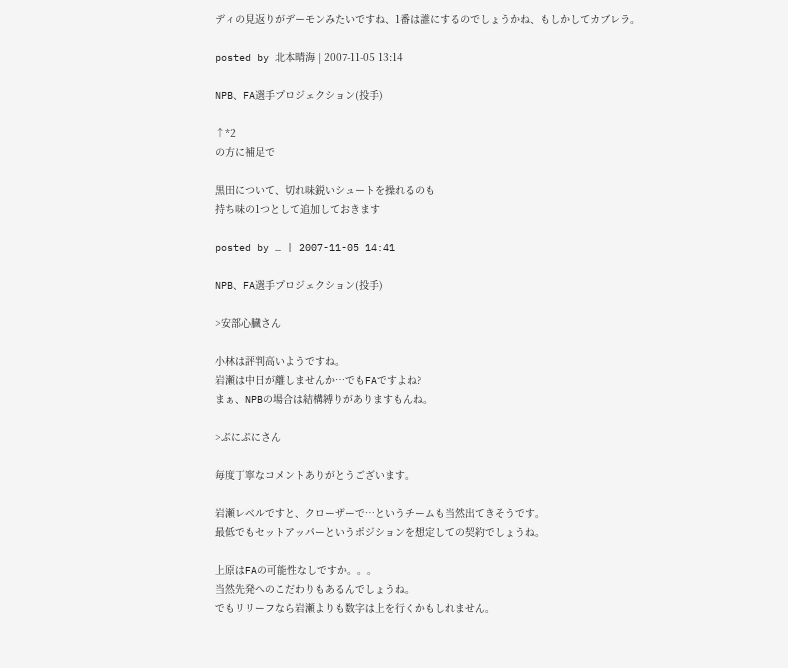ディの見返りがデーモンみたいですね、1番は誰にするのでしょうかね、もしかしてカブレラ。

posted by 北本晴海 | 2007-11-05 13:14

NPB、FA選手プロジェクション(投手)

↑*2
の方に補足で

黒田について、切れ味鋭いシュートを操れるのも
持ち味の1つとして追加しておきます

posted by … | 2007-11-05 14:41

NPB、FA選手プロジェクション(投手)

>安部心臓さん

小林は評判高いようですね。
岩瀬は中日が離しませんか…でもFAですよね?
まぁ、NPBの場合は結構縛りがありますもんね。

>ぷにぷにさん

毎度丁寧なコメントありがとうございます。

岩瀬レベルですと、クローザーで…というチームも当然出てきそうです。
最低でもセットアッパーというポジションを想定しての契約でしょうね。

上原はFAの可能性なしですか。。。
当然先発へのこだわりもあるんでしょうね。
でもリリーフなら岩瀬よりも数字は上を行くかもしれません。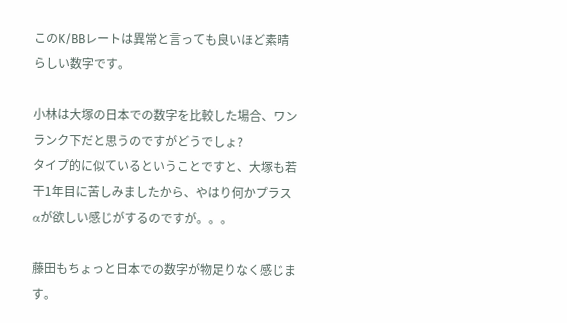このK/BBレートは異常と言っても良いほど素晴らしい数字です。

小林は大塚の日本での数字を比較した場合、ワンランク下だと思うのですがどうでしょ?
タイプ的に似ているということですと、大塚も若干1年目に苦しみましたから、やはり何かプラスαが欲しい感じがするのですが。。。

藤田もちょっと日本での数字が物足りなく感じます。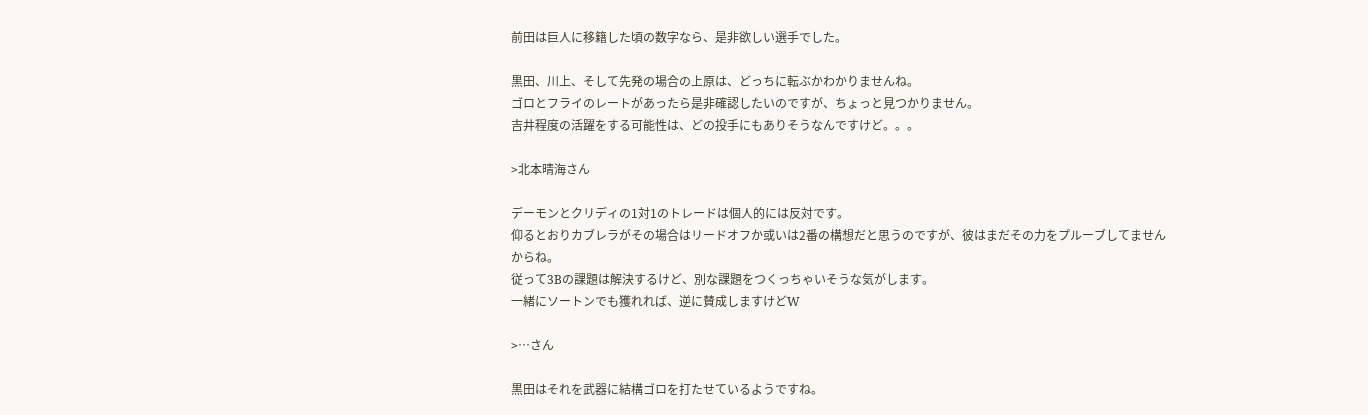前田は巨人に移籍した頃の数字なら、是非欲しい選手でした。

黒田、川上、そして先発の場合の上原は、どっちに転ぶかわかりませんね。
ゴロとフライのレートがあったら是非確認したいのですが、ちょっと見つかりません。
吉井程度の活躍をする可能性は、どの投手にもありそうなんですけど。。。

>北本晴海さん

デーモンとクリディの1対1のトレードは個人的には反対です。
仰るとおりカブレラがその場合はリードオフか或いは2番の構想だと思うのですが、彼はまだその力をプルーブしてませんからね。
従って3Bの課題は解決するけど、別な課題をつくっちゃいそうな気がします。
一緒にソートンでも獲れれば、逆に賛成しますけどW

>…さん

黒田はそれを武器に結構ゴロを打たせているようですね。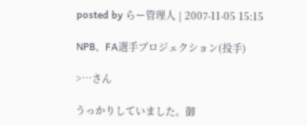posted by らー管理人 | 2007-11-05 15:15

NPB、FA選手プロジェクション(投手)

>…さん

うっかりしていました。御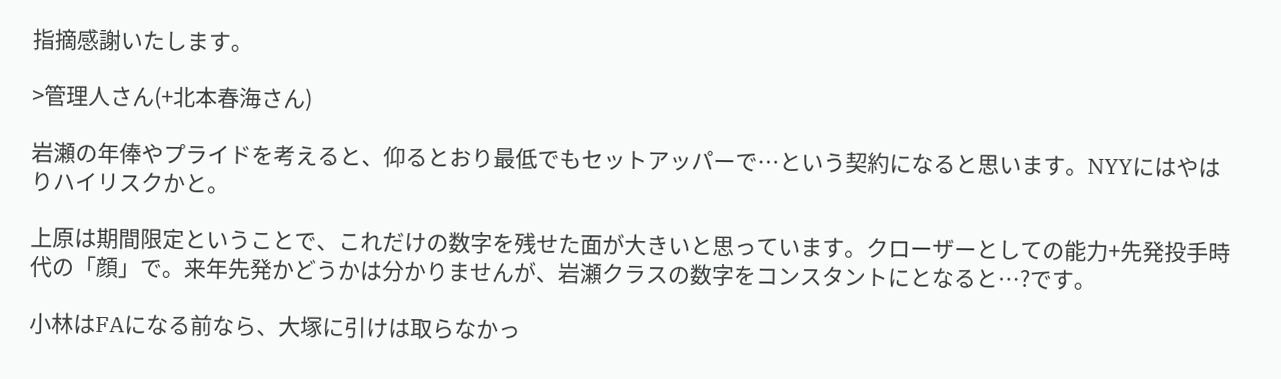指摘感謝いたします。

>管理人さん(+北本春海さん)

岩瀬の年俸やプライドを考えると、仰るとおり最低でもセットアッパーで…という契約になると思います。NYYにはやはりハイリスクかと。

上原は期間限定ということで、これだけの数字を残せた面が大きいと思っています。クローザーとしての能力+先発投手時代の「顔」で。来年先発かどうかは分かりませんが、岩瀬クラスの数字をコンスタントにとなると…?です。

小林はFAになる前なら、大塚に引けは取らなかっ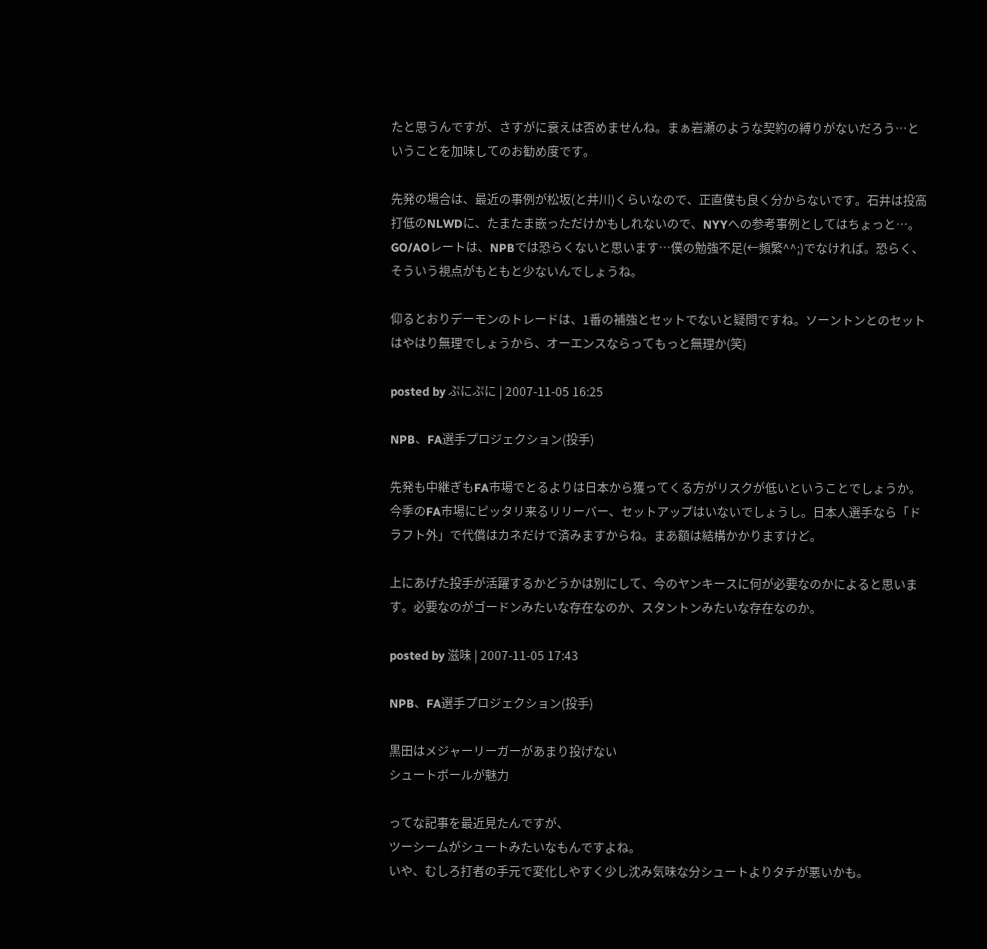たと思うんですが、さすがに衰えは否めませんね。まぁ岩瀬のような契約の縛りがないだろう…ということを加味してのお勧め度です。

先発の場合は、最近の事例が松坂(と井川)くらいなので、正直僕も良く分からないです。石井は投高打低のNLWDに、たまたま嵌っただけかもしれないので、NYYへの参考事例としてはちょっと…。
GO/AOレートは、NPBでは恐らくないと思います…僕の勉強不足(←頻繁^^;)でなければ。恐らく、そういう視点がもともと少ないんでしょうね。

仰るとおりデーモンのトレードは、1番の補強とセットでないと疑問ですね。ソーントンとのセットはやはり無理でしょうから、オーエンスならってもっと無理か(笑)

posted by ぷにぷに | 2007-11-05 16:25

NPB、FA選手プロジェクション(投手)

先発も中継ぎもFA市場でとるよりは日本から獲ってくる方がリスクが低いということでしょうか。今季のFA市場にピッタリ来るリリーバー、セットアップはいないでしょうし。日本人選手なら「ドラフト外」で代償はカネだけで済みますからね。まあ額は結構かかりますけど。

上にあげた投手が活躍するかどうかは別にして、今のヤンキースに何が必要なのかによると思います。必要なのがゴードンみたいな存在なのか、スタントンみたいな存在なのか。

posted by 滋味 | 2007-11-05 17:43

NPB、FA選手プロジェクション(投手)

黒田はメジャーリーガーがあまり投げない
シュートボールが魅力

ってな記事を最近見たんですが、
ツーシームがシュートみたいなもんですよね。
いや、むしろ打者の手元で変化しやすく少し沈み気味な分シュートよりタチが悪いかも。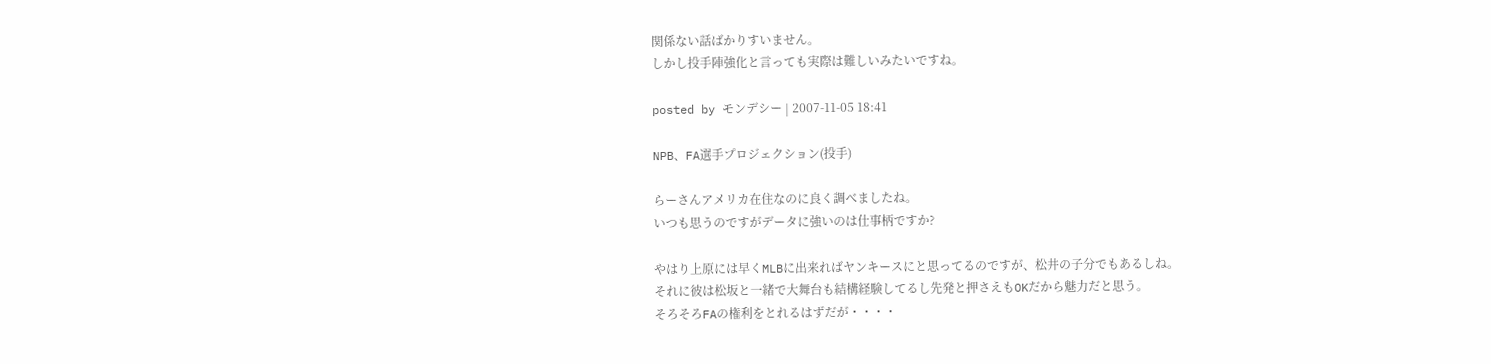関係ない話ばかりすいません。
しかし投手陣強化と言っても実際は難しいみたいですね。

posted by モンデシー | 2007-11-05 18:41

NPB、FA選手プロジェクション(投手)

らーさんアメリカ在住なのに良く調べましたね。
いつも思うのですがデータに強いのは仕事柄ですか?

やはり上原には早くMLBに出来ればヤンキースにと思ってるのですが、松井の子分でもあるしね。
それに彼は松坂と一緒で大舞台も結構経験してるし先発と押さえもOKだから魅力だと思う。
そろそろFAの権利をとれるはずだが・・・・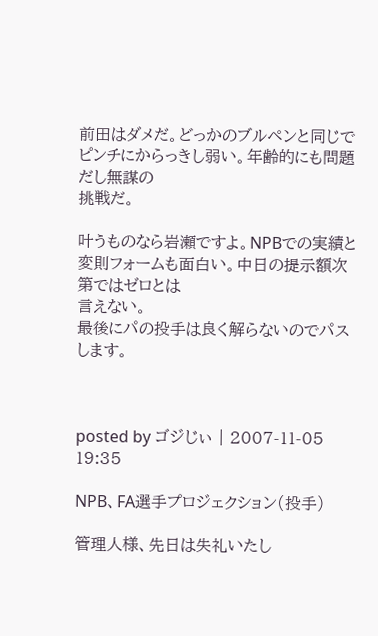前田はダメだ。どっかのブルペンと同じでピンチにからっきし弱い。年齢的にも問題だし無謀の
挑戦だ。

叶うものなら岩瀬ですよ。NPBでの実績と変則フォームも面白い。中日の提示額次第ではゼロとは
言えない。
最後にパの投手は良く解らないのでパスします。



posted by ゴジじぃ | 2007-11-05 19:35

NPB、FA選手プロジェクション(投手)

管理人様、先日は失礼いたし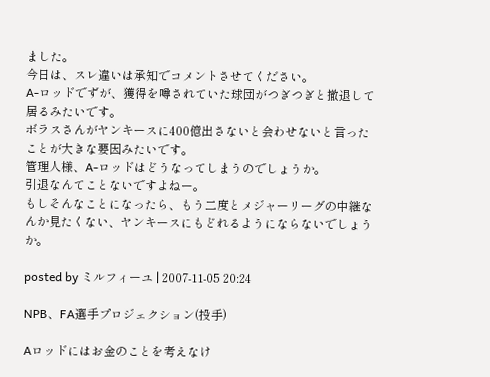ました。
今日は、スレ違いは承知でコメントさせてください。
A-ロッドでずが、獲得を噂されていた球団がつぎつぎと撤退して居るみたいです。
ボラスさんがヤンキースに400億出さないと会わせないと言ったことが大きな要因みたいです。
管理人様、A-ロッドはどうなってしまうのでしょうか。
引退なんてことないですよねー。
もしそんなことになったら、もう二度とメジャーリーグの中継なんか見たくない、ヤンキースにもどれるようにならないでしょうか。

posted by ミルフィーユ | 2007-11-05 20:24

NPB、FA選手プロジェクション(投手)

Aロッドにはお金のことを考えなけ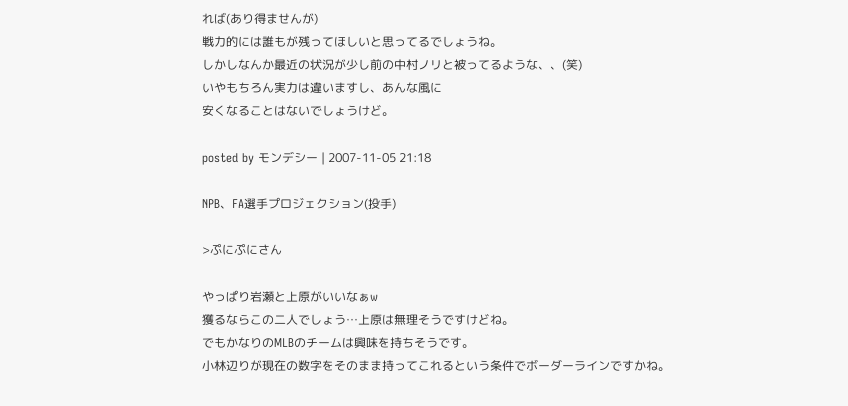れば(あり得ませんが)
戦力的には誰もが残ってほしいと思ってるでしょうね。
しかしなんか最近の状況が少し前の中村ノリと被ってるような、、(笑)
いやもちろん実力は違いますし、あんな風に
安くなることはないでしょうけど。

posted by モンデシー | 2007-11-05 21:18

NPB、FA選手プロジェクション(投手)

>ぷにぷにさん

やっぱり岩瀬と上原がいいなぁw
獲るならこの二人でしょう…上原は無理そうですけどね。
でもかなりのMLBのチームは興味を持ちそうです。
小林辺りが現在の数字をそのまま持ってこれるという条件でボーダーラインですかね。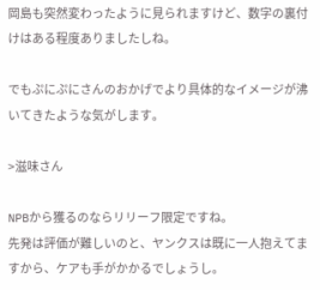岡島も突然変わったように見られますけど、数字の裏付けはある程度ありましたしね。

でもぷにぷにさんのおかげでより具体的なイメージが沸いてきたような気がします。

>滋味さん

NPBから獲るのならリリーフ限定ですね。
先発は評価が難しいのと、ヤンクスは既に一人抱えてますから、ケアも手がかかるでしょうし。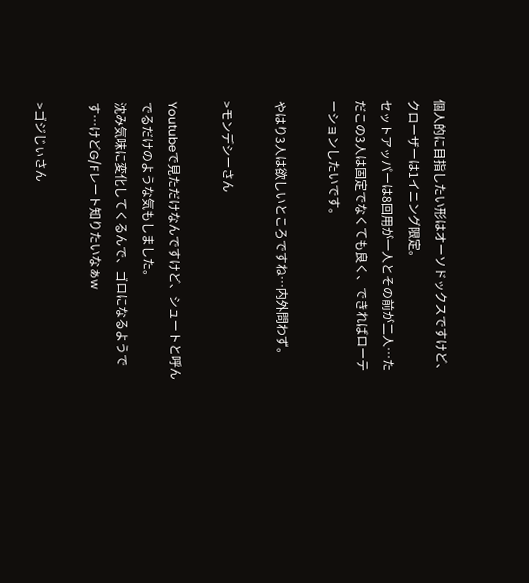個人的に目指したい形はオーソドックスですけど、クローザーは1イニング限定。
セットアッパーは8回用が一人とその前が二人…ただこの3人は固定でなくても良く、できればローテーションしたいです。

やはり3人は欲しいところですね…内外問わず。

>モンデシーさん

Youtubeで見ただけなんですけど、シュートと呼んでるだけのような気もしました。
沈み気味に変化してくるんで、ゴロになるようです…けどG/Fレート知りたいなぁw

>ゴジじぃさん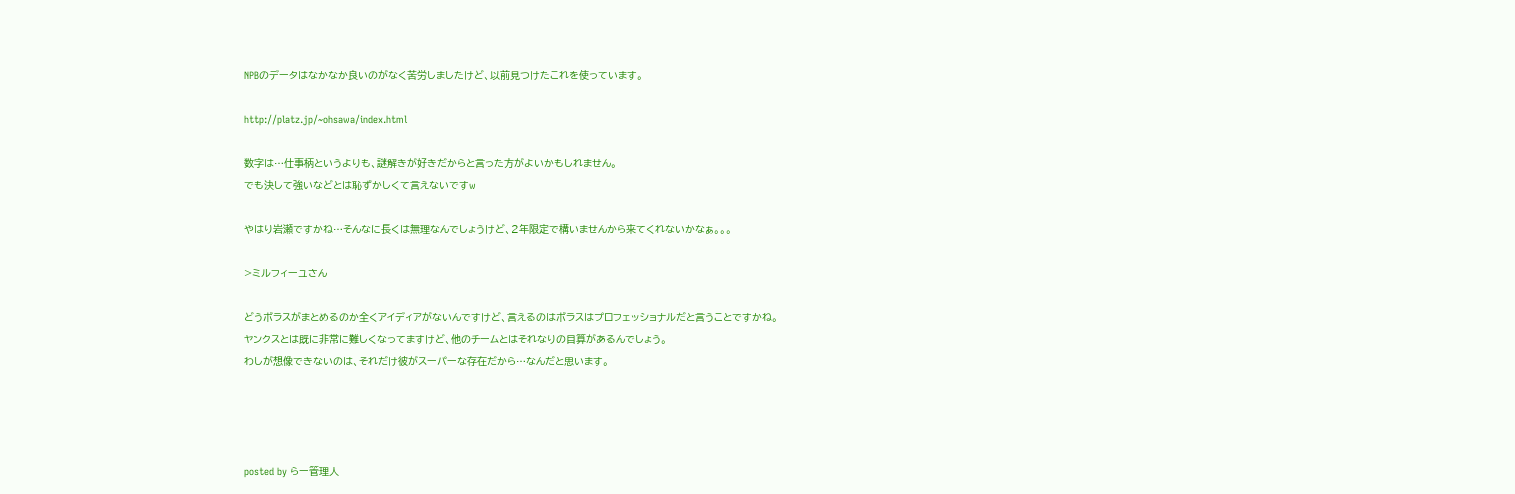NPBのデータはなかなか良いのがなく苦労しましたけど、以前見つけたこれを使っています。

http://platz.jp/~ohsawa/index.html

数字は…仕事柄というよりも、謎解きが好きだからと言った方がよいかもしれません。
でも決して強いなどとは恥ずかしくて言えないですw

やはり岩瀬ですかね…そんなに長くは無理なんでしょうけど、2年限定で構いませんから来てくれないかなぁ。。。

>ミルフィーユさん

どうボラスがまとめるのか全くアイディアがないんですけど、言えるのはボラスはプロフェッショナルだと言うことですかね。
ヤンクスとは既に非常に難しくなってますけど、他のチームとはそれなりの目算があるんでしょう。
わしが想像できないのは、それだけ彼がスーパーな存在だから…なんだと思います。




posted by らー管理人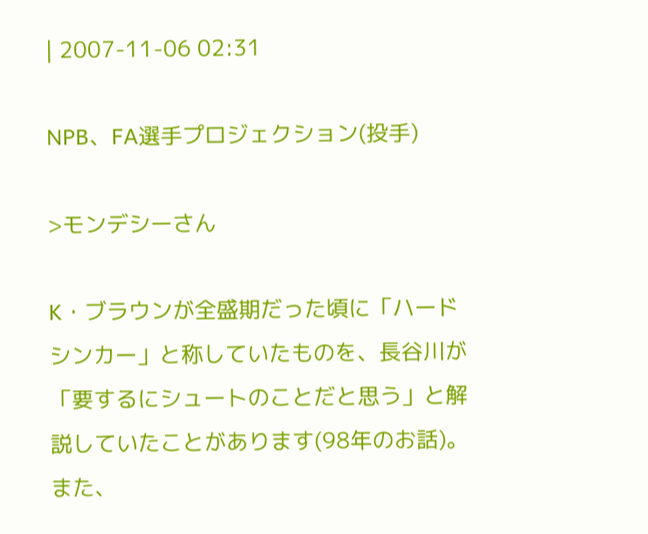| 2007-11-06 02:31

NPB、FA選手プロジェクション(投手)

>モンデシーさん

K・ブラウンが全盛期だった頃に「ハードシンカー」と称していたものを、長谷川が「要するにシュートのことだと思う」と解説していたことがあります(98年のお話)。
また、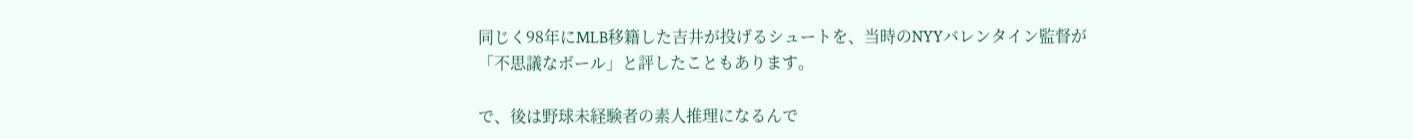同じく98年にMLB移籍した吉井が投げるシュートを、当時のNYYバレンタイン監督が「不思議なボール」と評したこともあります。

で、後は野球未経験者の素人推理になるんで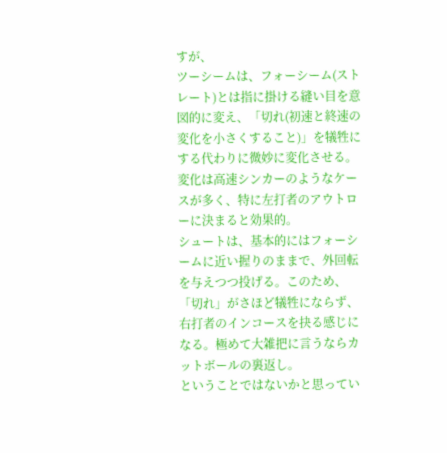すが、
ツーシームは、フォーシーム(ストレート)とは指に掛ける縫い目を意図的に変え、「切れ(初速と終速の変化を小さくすること)」を犠牲にする代わりに微妙に変化させる。変化は高速シンカーのようなケースが多く、特に左打者のアウトローに決まると効果的。
シュートは、基本的にはフォーシームに近い握りのままで、外回転を与えつつ投げる。このため、「切れ」がさほど犠牲にならず、右打者のインコースを抉る感じになる。極めて大雑把に言うならカットボールの裏返し。
ということではないかと思ってい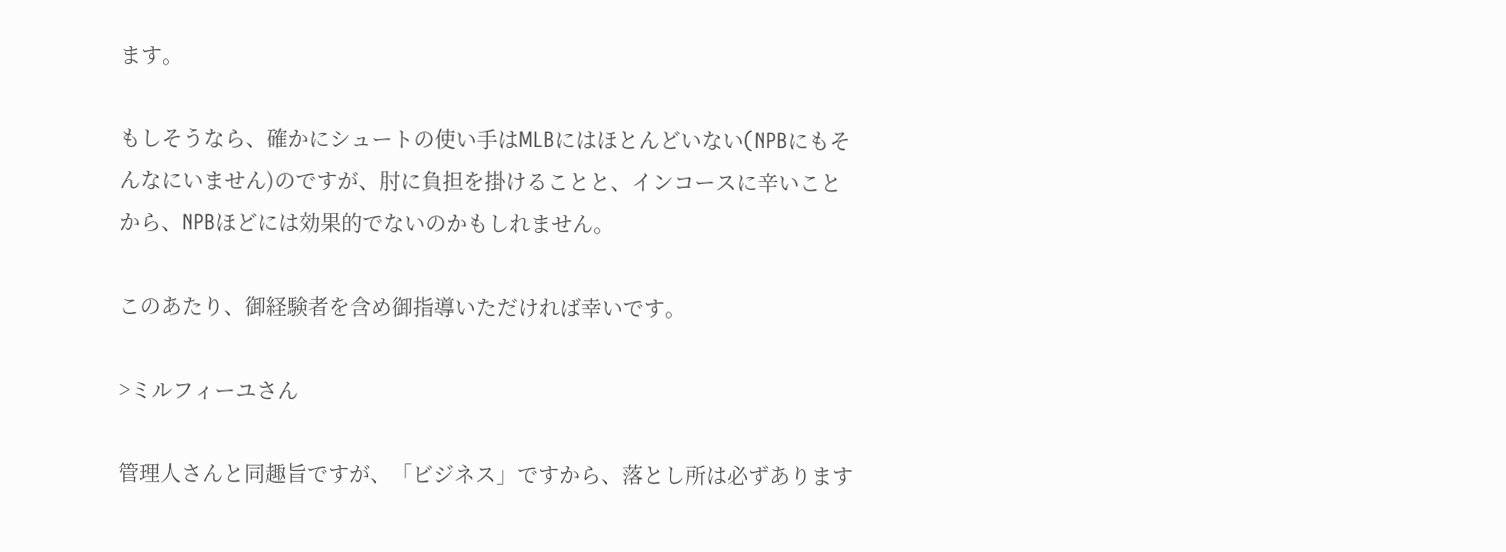ます。

もしそうなら、確かにシュートの使い手はMLBにはほとんどいない(NPBにもそんなにいません)のですが、肘に負担を掛けることと、インコースに辛いことから、NPBほどには効果的でないのかもしれません。

このあたり、御経験者を含め御指導いただければ幸いです。

>ミルフィーユさん

管理人さんと同趣旨ですが、「ビジネス」ですから、落とし所は必ずあります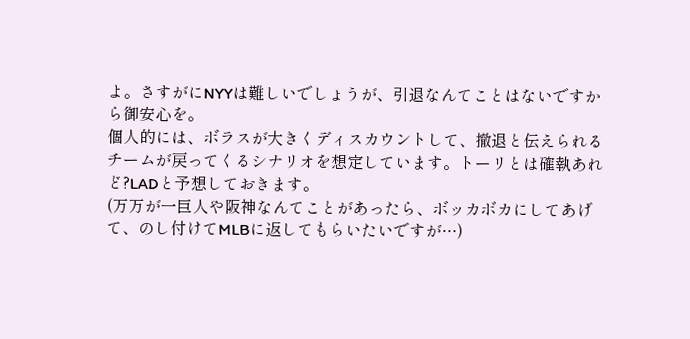よ。さすがにNYYは難しいでしょうが、引退なんてことはないですから御安心を。
個人的には、ボラスが大きくディスカウントして、撤退と伝えられるチームが戻ってくるシナリオを想定しています。トーリとは確執あれど?LADと予想しておきます。
(万万が一巨人や阪神なんてことがあったら、ボッカボカにしてあげて、のし付けてMLBに返してもらいたいですが…)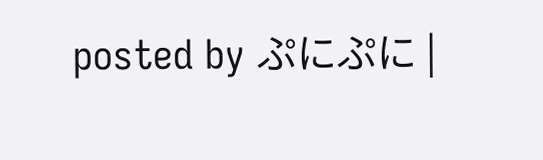posted by ぷにぷに |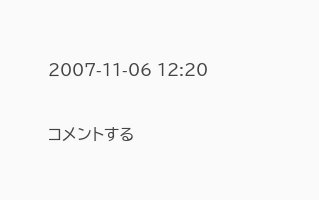2007-11-06 12:20

コメントする